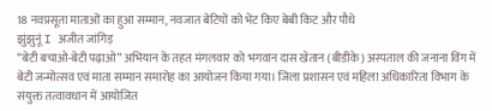18 नवप्रसूता माताओं का हुआ सम्मान, नवजात बेटियों को भेंट किए बेबी किट और पौधे
झुंझुनूं I अजीत जांगिड़
“बेटी बचाओ-बेटी पढ़ाओ” अभियान के तहत मंगलवार को भगवान दास खेतान (बीडीके) अस्पताल की जनाना विंग में बेटी जन्मोत्सव एवं माता सम्मान समारोह का आयोजन किया गया। जिला प्रशासन एवं महिला अधिकारिता विभाग के संयुक्त तत्वावधान में आयोजित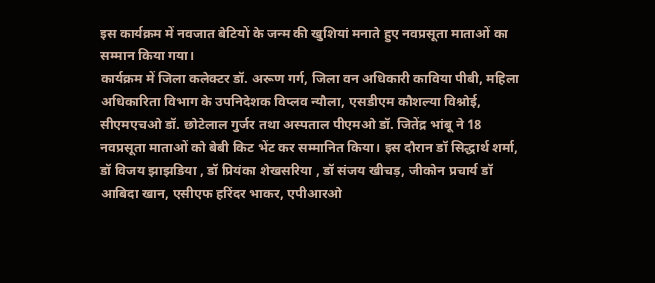इस कार्यक्रम में नवजात बेटियों के जन्म की खुशियां मनाते हुए नवप्रसूता माताओं का सम्मान किया गया।
कार्यक्रम में जिला कलेक्टर डॉ. अरूण गर्ग, जिला वन अधिकारी काविया पीबी, महिला अधिकारिता विभाग के उपनिदेशक विप्लव न्यौला, एसडीएम कौशल्या विश्नोई, सीएमएचओ डॉ. छोटेलाल गुर्जर तथा अस्पताल पीएमओ डॉ. जितेंद्र भांबू ने 18 नवप्रसूता माताओं को बेबी किट भेंट कर सम्मानित किया। इस दौरान डॉ सिद्धार्थ शर्मा, डॉ विजय झाझडिया , डॉ प्रियंका शेखसरिया , डॉ संजय खीचड़, जीकोन प्रचार्य डॉ आबिदा खान, एसीएफ हरिंदर भाकर, एपीआरओ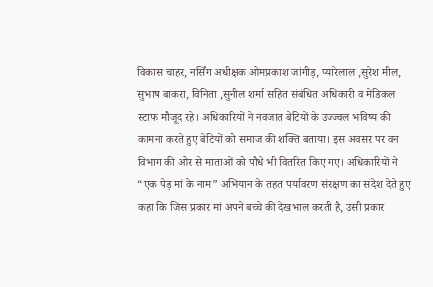विकास चाहर, नर्सिंग अधीक्षक ओमप्रकाश जांगीड़, प्यारेलाल ,सुरेश मील, सुभाष बाकरा, विनिता ,सुनील शर्मा सहित संबंधित अधिकारी व मेडिकल स्टाफ मौजूद रहे। अधिकारियों ने नवजात बेटियों के उज्ज्वल भविष्य की कामना करते हुए बेटियों को समाज की शक्ति बताया। इस अवसर पर वन विभाग की ओर से माताओं को पौधे भी वितरित किए गए। अधिकारियों ने “एक पेड़ मां के नाम” अभियान के तहत पर्यावरण संरक्षण का संदेश देते हुए कहा कि जिस प्रकार मां अपने बच्चे की देखभाल करती है, उसी प्रकार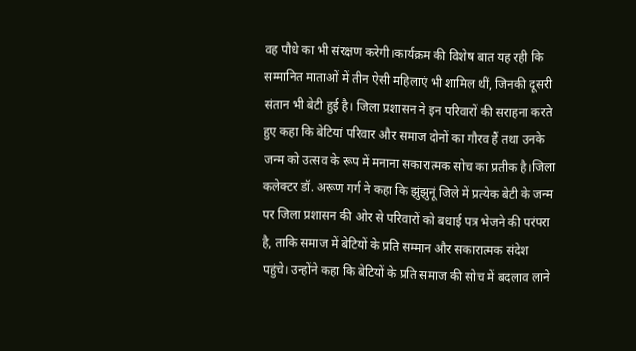वह पौधे का भी संरक्षण करेगी।कार्यक्रम की विशेष बात यह रही कि सम्मानित माताओं में तीन ऐसी महिलाएं भी शामिल थीं, जिनकी दूसरी संतान भी बेटी हुई है। जिला प्रशासन ने इन परिवारों की सराहना करते हुए कहा कि बेटियां परिवार और समाज दोनों का गौरव हैं तथा उनके जन्म को उत्सव के रूप में मनाना सकारात्मक सोच का प्रतीक है।जिला कलेक्टर डॉ. अरूण गर्ग ने कहा कि झुंझुनूं जिले में प्रत्येक बेटी के जन्म पर जिला प्रशासन की ओर से परिवारों को बधाई पत्र भेजने की परंपरा है, ताकि समाज में बेटियों के प्रति सम्मान और सकारात्मक संदेश पहुंचे। उन्होंने कहा कि बेटियों के प्रति समाज की सोच में बदलाव लाने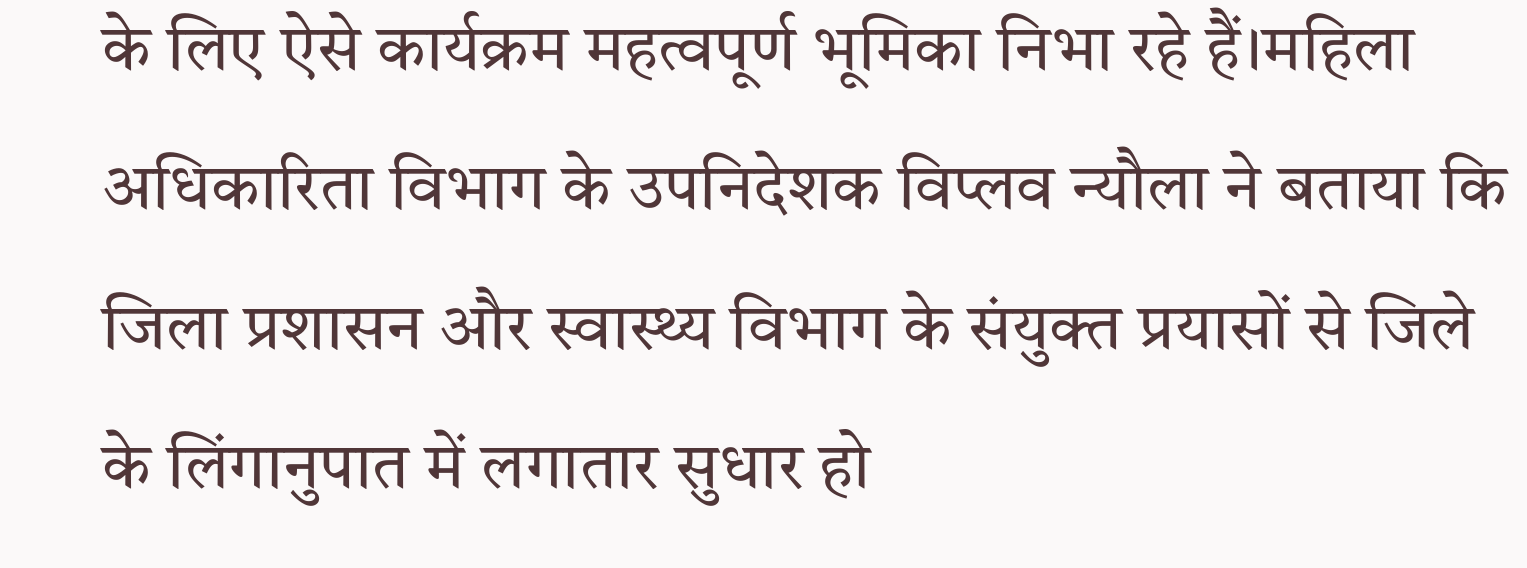के लिए ऐसे कार्यक्रम महत्वपूर्ण भूमिका निभा रहे हैं।महिला अधिकारिता विभाग के उपनिदेशक विप्लव न्यौला ने बताया कि जिला प्रशासन और स्वास्थ्य विभाग के संयुक्त प्रयासों से जिले के लिंगानुपात में लगातार सुधार हो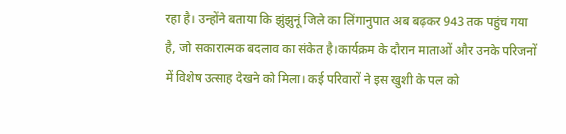रहा है। उन्होंने बताया कि झुंझुनूं जिले का लिंगानुपात अब बढ़कर 943 तक पहुंच गया है, जो सकारात्मक बदलाव का संकेत है।कार्यक्रम के दौरान माताओं और उनके परिजनों में विशेष उत्साह देखने को मिला। कई परिवारों ने इस खुशी के पल को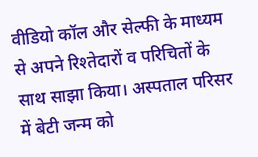वीडियो कॉल और सेल्फी के माध्यम से अपने रिश्तेदारों व परिचितों के साथ साझा किया। अस्पताल परिसर में बेटी जन्म को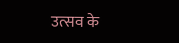उत्सव के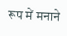रूप में मनाने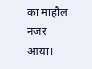का माहौल नजर आया।